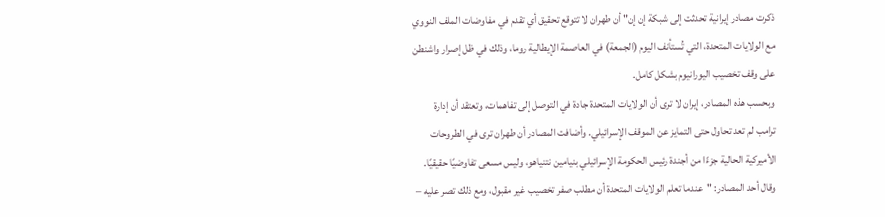ذكرت مصادر إيرانية تحدثت إلى شبكة إن إن" أن طهران لا تتوقع تحقيق أي تقدم في مفاوضات الملف النووي مع الولايات المتحدة، التي تُستأنف اليوم (الجمعة) في العاصمة الإيطالية روما، وذلك في ظل إصرار واشنطن على وقف تخصيب اليورانيوم بشكل كامل.
وبحسب هذه المصادر، إيران لا ترى أن الولايات المتحدة جادة في التوصل إلى تفاهمات، وتعتقد أن إدارة ترامب لم تعد تحاول حتى التمايز عن الموقف الإسرائيلي. وأضافت المصادر أن طهران ترى في الطروحات الأميركية الحالية جزءًا من أجندة رئيس الحكومة الإسرائيلي بنيامين نتنياهو، وليس مسعى تفاوضيًا حقيقيًا.
وقال أحد المصادر: "عندما تعلم الولايات المتحدة أن مطلب صفر تخصيب غير مقبول، ومع ذلك تصر عليه –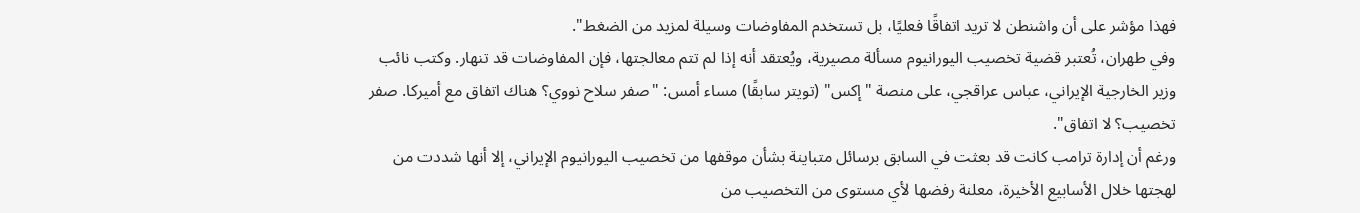فهذا مؤشر على أن واشنطن لا تريد اتفاقًا فعليًا، بل تستخدم المفاوضات وسيلة لمزيد من الضغط".
وفي طهران، تُعتبر قضية تخصيب اليورانيوم مسألة مصيرية، ويُعتقد أنه إذا لم تتم معالجتها، فإن المفاوضات قد تنهار. وكتب نائب وزير الخارجية الإيراني، عباس عراقجي، على منصة "إكس" (تويتر سابقًا) مساء أمس: "صفر سلاح نووي؟ هناك اتفاق مع أميركا. صفر تخصيب؟ لا اتفاق".
ورغم أن إدارة ترامب كانت قد بعثت في السابق برسائل متباينة بشأن موقفها من تخصيب اليورانيوم الإيراني، إلا أنها شددت من لهجتها خلال الأسابيع الأخيرة، معلنة رفضها لأي مستوى من التخصيب من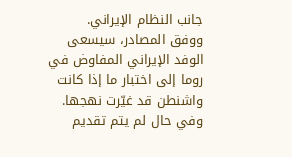جانب النظام الإيراني.
ووفق المصادر، سيسعى الوفد الإيراني المفاوض في روما إلى اختبار ما إذا كانت واشنطن قد غيّرت نهجها. وفي حال لم يتم تقديم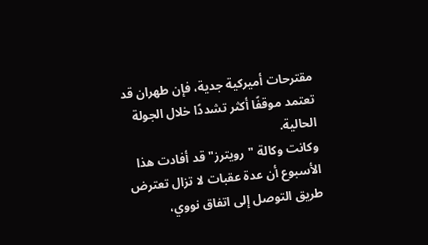مقترحات أميركية جدية، فإن طهران قد تعتمد موقفًا أكثر تشددًا خلال الجولة الحالية.
وكانت وكالة "رويترز" قد أفادت هذا الأسبوع أن عدة عقبات لا تزال تعترض طريق التوصل إلى اتفاق نووي،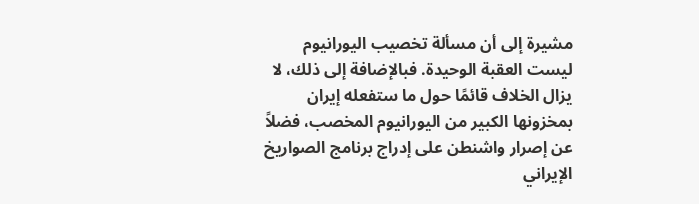مشيرة إلى أن مسألة تخصيب اليورانيوم ليست العقبة الوحيدة. فبالإضافة إلى ذلك، لا يزال الخلاف قائمًا حول ما ستفعله إيران بمخزونها الكبير من اليورانيوم المخصب، فضلاً عن إصرار واشنطن على إدراج برنامج الصواريخ الإيراني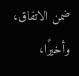ضمن الاتفاق، وأخيرًا،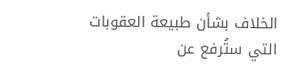الخلاف بشأن طبيعة العقوبات التي ستُرفع عن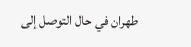طهران في حال التوصل إلى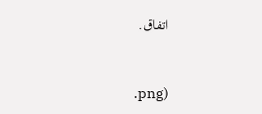اتفاق.



.png)